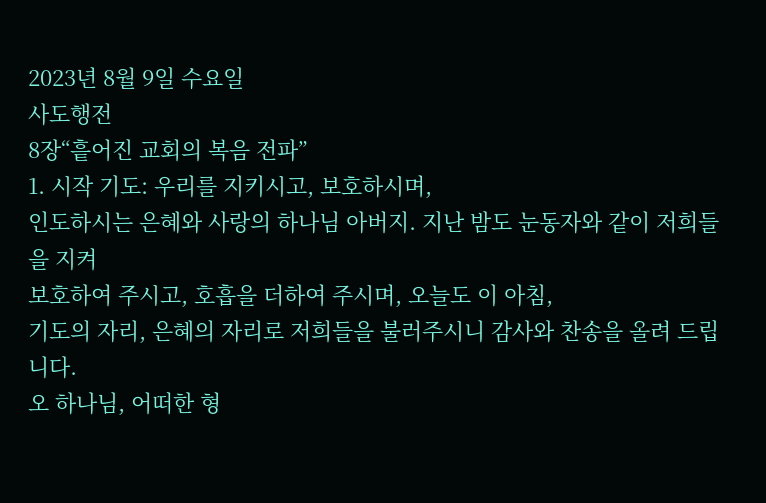2023년 8월 9일 수요일
사도행전
8장“흩어진 교회의 복음 전파”
1. 시작 기도: 우리를 지키시고, 보호하시며,
인도하시는 은혜와 사랑의 하나님 아버지. 지난 밤도 눈동자와 같이 저희들을 지켜
보호하여 주시고, 호흡을 더하여 주시며, 오늘도 이 아침,
기도의 자리, 은혜의 자리로 저희들을 불러주시니 감사와 찬송을 올려 드립니다.
오 하나님, 어떠한 형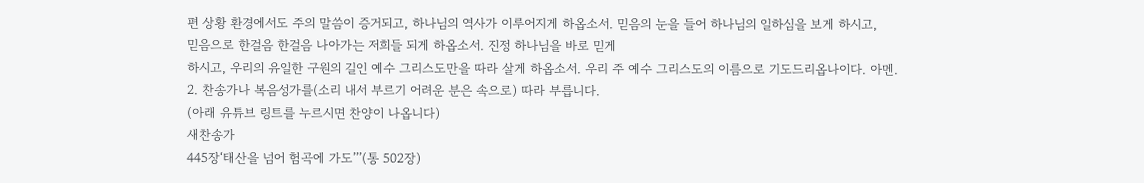편 상황 환경에서도 주의 말씀이 증거되고, 하나님의 역사가 이루어지게 하옵소서. 믿음의 눈을 들어 하나님의 일하심을 보게 하시고,
믿음으로 한걸음 한걸음 나아가는 저희들 되게 하옵소서. 진정 하나님을 바로 믿게
하시고, 우리의 유일한 구원의 길인 예수 그리스도만을 따라 살게 하옵소서. 우리 주 예수 그리스도의 이름으로 기도드리옵나이다. 아멘.
2. 찬송가나 복음성가를(소리 내서 부르기 어려운 분은 속으로) 따라 부릅니다.
(아래 유튜브 링트를 누르시면 찬양이 나옵니다)
새찬송가
445장‘태산을 넘어 험곡에 가도’’’(통 502장)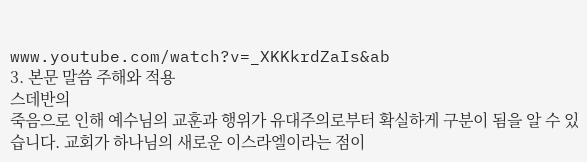www.youtube.com/watch?v=_XKKkrdZaIs&ab
3. 본문 말씀 주해와 적용
스데반의
죽음으로 인해 예수님의 교훈과 행위가 유대주의로부터 확실하게 구분이 됨을 알 수 있습니다. 교회가 하나님의 새로운 이스라엘이라는 점이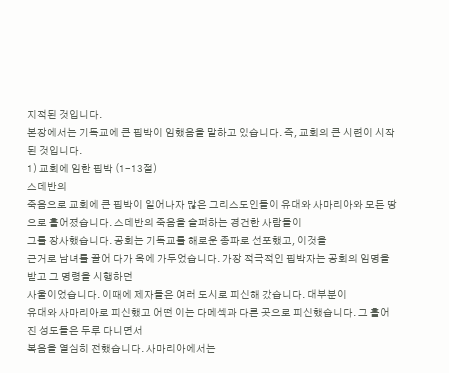지적된 것입니다.
본장에서는 기독교에 큰 핍박이 임했음을 말하고 있습니다. 즉, 교회의 큰 시련이 시작된 것입니다.
1) 교회에 임한 핍박 (1-13절)
스데반의
죽음으로 교회에 큰 핍박이 일어나자 많은 그리스도인들이 유대와 사마리아와 모든 땅으로 흩어졌습니다. 스데반의 죽음을 슬퍼하는 경건한 사람들이
그를 장사했습니다. 공회는 기독교를 해로운 종파로 선포했고, 이것을
근거로 남녀를 끌어 다가 옥에 가두었습니다. 가장 적극적인 핍박자는 공회의 임명을 받고 그 명령을 시행하던
사울이었습니다. 이때에 제자들은 여러 도시로 피신해 갔습니다. 대부분이
유대와 사마리아로 피신했고 어떤 이는 다메섹과 다른 곳으로 피신했습니다. 그 흩어진 성도들은 두루 다니면서
복음을 열심히 전했습니다. 사마리아에서는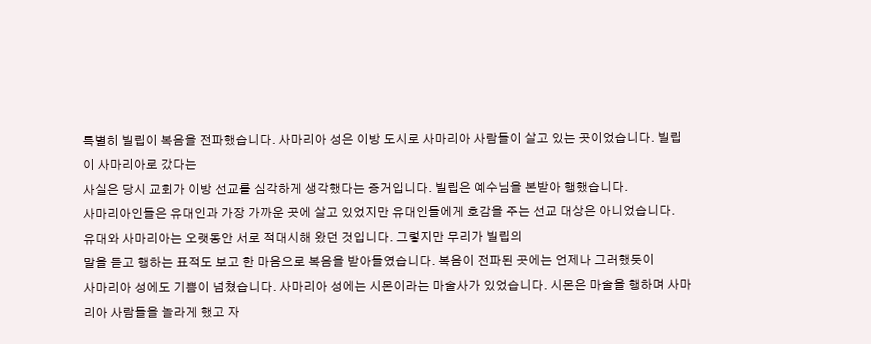특별히 빌립이 복음을 전파했습니다. 사마리아 성은 이방 도시로 사마리아 사람들이 살고 있는 곳이었습니다. 빌립이 사마리아로 갔다는
사실은 당시 교회가 이방 선교를 심각하게 생각했다는 증거입니다. 빌립은 예수님을 본받아 행했습니다.
사마리아인들은 유대인과 가장 가까운 곳에 살고 있었지만 유대인들에게 호감을 주는 선교 대상은 아니었습니다.
유대와 사마리아는 오랫동안 서로 적대시해 왔던 것입니다. 그렇지만 무리가 빌립의
말을 듣고 행하는 표적도 보고 한 마음으로 복음을 받아들였습니다. 복음이 전파된 곳에는 언제나 그러했듯이
사마리아 성에도 기쁨이 넘쳤습니다. 사마리아 성에는 시몬이라는 마술사가 있었습니다. 시몬은 마술을 행하며 사마리아 사람들을 놀라게 했고 자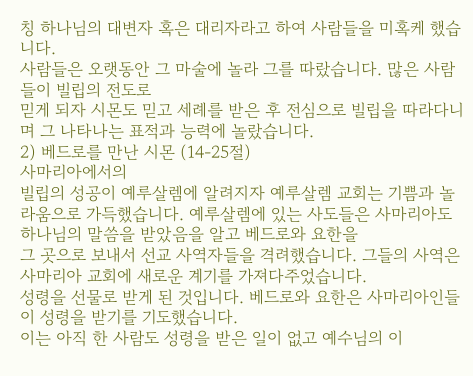칭 하나님의 대변자 혹은 대리자라고 하여 사람들을 미혹케 했습니다.
사람들은 오랫동안 그 마술에 놀라 그를 따랐습니다. 많은 사람들이 빌립의 전도로
믿게 되자 시몬도 믿고 세례를 받은 후 전심으로 빌립을 따라다니며 그 나타나는 표적과 능력에 놀랐습니다.
2) 베드로를 만난 시몬 (14-25절)
사마리아에서의
빌립의 성공이 예루살렘에 알려지자 예루살렘 교회는 기쁨과 놀라움으로 가득했습니다. 예루살렘에 있는 사도들은 사마리아도 하나님의 말씀을 받았음을 알고 베드로와 요한을
그 곳으로 보내서 선교 사역자들을 격려했습니다. 그들의 사역은 사마리아 교회에 새로운 계기를 가져다주었습니다.
성령을 선물로 받게 된 것입니다. 베드로와 요한은 사마리아인들이 성령을 받기를 기도했습니다.
이는 아직 한 사람도 성령을 받은 일이 없고 예수님의 이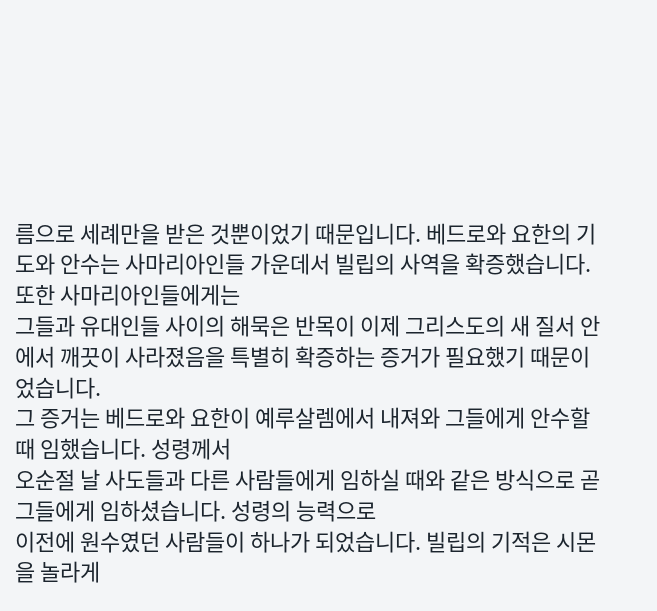름으로 세례만을 받은 것뿐이었기 때문입니다. 베드로와 요한의 기도와 안수는 사마리아인들 가운데서 빌립의 사역을 확증했습니다. 또한 사마리아인들에게는
그들과 유대인들 사이의 해묵은 반목이 이제 그리스도의 새 질서 안에서 깨끗이 사라졌음을 특별히 확증하는 증거가 필요했기 때문이었습니다.
그 증거는 베드로와 요한이 예루살렘에서 내져와 그들에게 안수할 때 임했습니다. 성령께서
오순절 날 사도들과 다른 사람들에게 임하실 때와 같은 방식으로 곧 그들에게 임하셨습니다. 성령의 능력으로
이전에 원수였던 사람들이 하나가 되었습니다. 빌립의 기적은 시몬을 놀라게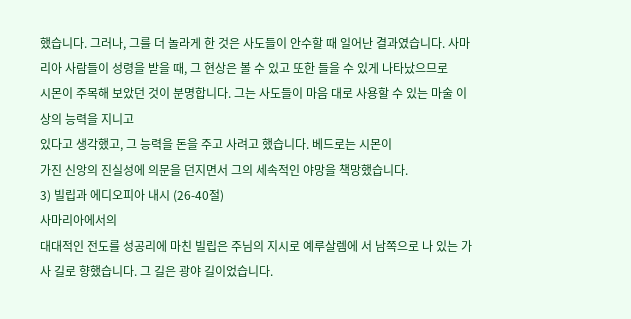했습니다. 그러나, 그를 더 놀라게 한 것은 사도들이 안수할 때 일어난 결과였습니다. 사마리아 사람들이 성령을 받을 때, 그 현상은 볼 수 있고 또한 들을 수 있게 나타났으므로
시몬이 주목해 보았던 것이 분명합니다. 그는 사도들이 마음 대로 사용할 수 있는 마술 이상의 능력을 지니고
있다고 생각했고, 그 능력을 돈을 주고 사려고 했습니다. 베드로는 시몬이
가진 신앙의 진실성에 의문을 던지면서 그의 세속적인 야망을 책망했습니다.
3) 빌립과 에디오피아 내시 (26-40절)
사마리아에서의
대대적인 전도를 성공리에 마친 빌립은 주님의 지시로 예루살렘에 서 남쪽으로 나 있는 가사 길로 향했습니다. 그 길은 광야 길이었습니다.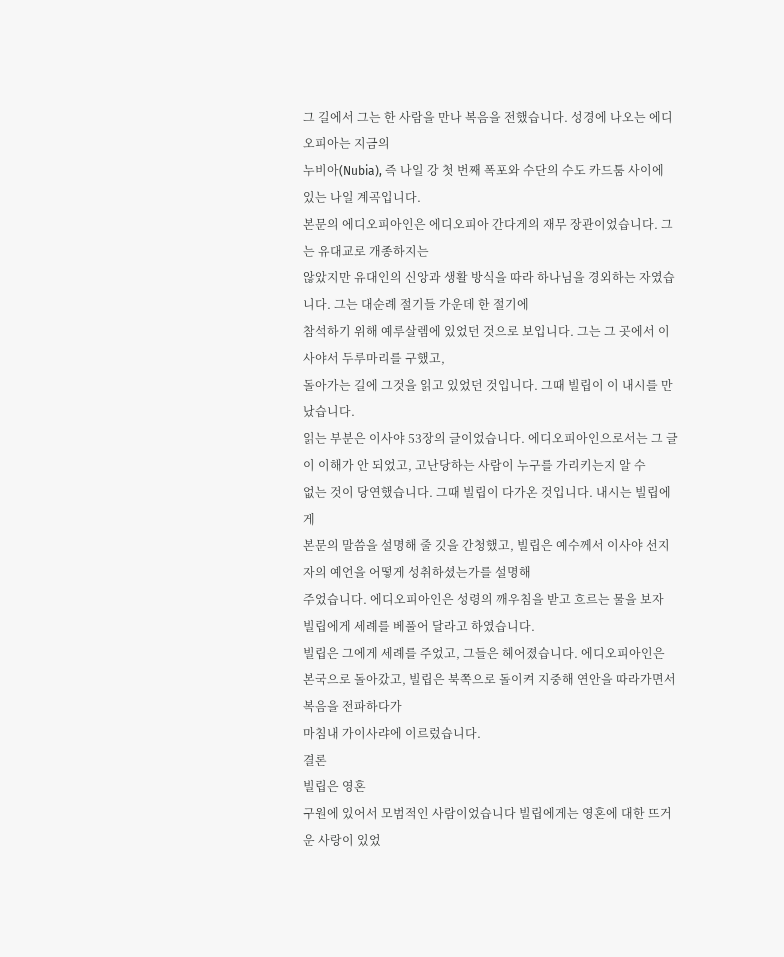그 길에서 그는 한 사람을 만나 복음을 전했습니다. 성경에 나오는 에디오피아는 지금의
누비아(Nubia), 즉 나일 강 첫 번째 폭포와 수단의 수도 카드툼 사이에 있는 나일 계곡입니다.
본문의 에디오피아인은 에디오피아 간다게의 재무 장관이었습니다. 그는 유대교로 개종하지는
않았지만 유대인의 신앙과 생활 방식을 따라 하나님을 경외하는 자였습니다. 그는 대순례 절기들 가운데 한 절기에
참석하기 위해 예루살렘에 있었던 것으로 보입니다. 그는 그 곳에서 이사야서 두루마리를 구했고,
돌아가는 길에 그것을 읽고 있었던 것입니다. 그때 빌립이 이 내시를 만났습니다.
읽는 부분은 이사야 53장의 글이었습니다. 에디오피아인으로서는 그 글이 이해가 안 되었고, 고난당하는 사람이 누구를 가리키는지 알 수
없는 것이 당연했습니다. 그때 빌립이 다가온 것입니다. 내시는 빌립에게
본문의 말씀을 설명해 줄 깃을 간청했고, 빌립은 예수께서 이사야 선지자의 예언을 어떻게 성취하셨는가를 설명해
주었습니다. 에디오피아인은 성령의 깨우침을 받고 흐르는 물을 보자 빌립에게 세례를 베풀어 달라고 하였습니다.
빌립은 그에게 세례를 주었고, 그들은 헤어졌습니다. 에디오피아인은 본국으로 돌아갔고, 빌립은 북쪽으로 돌이켜 지중해 연안을 따라가면서 복음을 전파하다가
마침내 가이사랴에 이르렀습니다.
결론
빌립은 영혼
구원에 있어서 모범적인 사람이었습니다 빌립에게는 영혼에 대한 뜨거운 사랑이 있었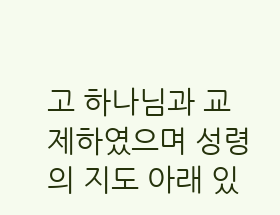고 하나님과 교제하였으며 성령의 지도 아래 있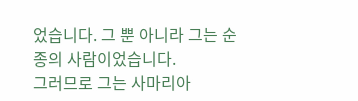었습니다. 그 뿐 아니라 그는 순종의 사람이었습니다.
그러므로 그는 사마리아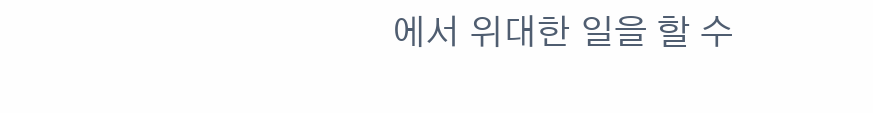에서 위대한 일을 할 수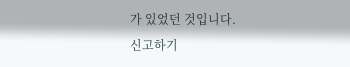가 있었던 것입니다.
신고하기